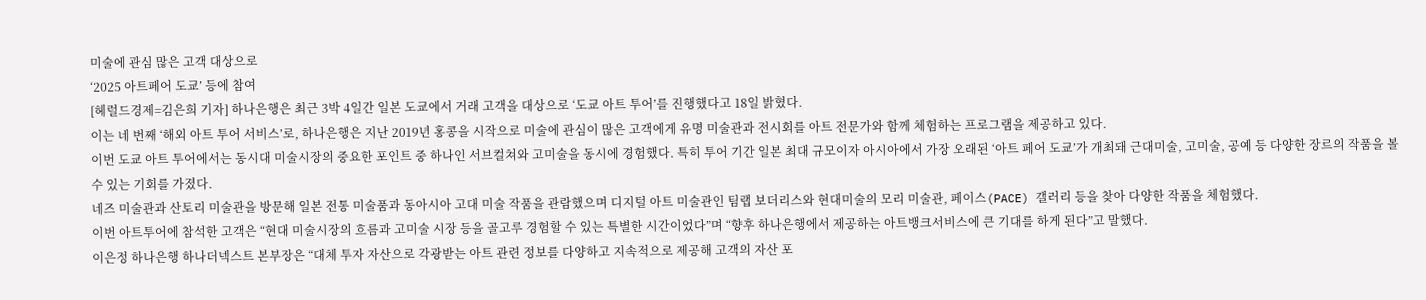미술에 관심 많은 고객 대상으로
‘2025 아트페어 도쿄’ 등에 참여
[헤럴드경제=김은희 기자] 하나은행은 최근 3박 4일간 일본 도쿄에서 거래 고객을 대상으로 ‘도쿄 아트 투어’를 진행했다고 18일 밝혔다.
이는 네 번째 ‘해외 아트 투어 서비스’로, 하나은행은 지난 2019년 홍콩을 시작으로 미술에 관심이 많은 고객에게 유명 미술관과 전시회를 아트 전문가와 함께 체험하는 프로그램을 제공하고 있다.
이번 도쿄 아트 투어에서는 동시대 미술시장의 중요한 포인트 중 하나인 서브컬쳐와 고미술을 동시에 경험했다. 특히 투어 기간 일본 최대 규모이자 아시아에서 가장 오래된 ‘아트 페어 도쿄’가 개최돼 근대미술, 고미술, 공예 등 다양한 장르의 작품을 볼 수 있는 기회를 가졌다.
네즈 미술관과 산토리 미술관을 방문해 일본 전통 미술품과 동아시아 고대 미술 작품을 관람했으며 디지털 아트 미술관인 팀랩 보더리스와 현대미술의 모리 미술관, 페이스(PACE) 갤러리 등을 찾아 다양한 작품을 체험했다.
이번 아트투어에 참석한 고객은 “현대 미술시장의 흐름과 고미술 시장 등을 골고루 경험할 수 있는 특별한 시간이었다”며 “향후 하나은행에서 제공하는 아트뱅크서비스에 큰 기대를 하게 된다”고 말했다.
이은정 하나은행 하나더넥스트 본부장은 “대체 투자 자산으로 각광받는 아트 관련 정보를 다양하고 지속적으로 제공해 고객의 자산 포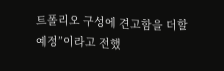트폴리오 구성에 견고함을 더할 예정”이라고 전했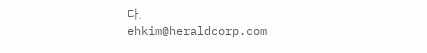다.
ehkim@heraldcorp.com